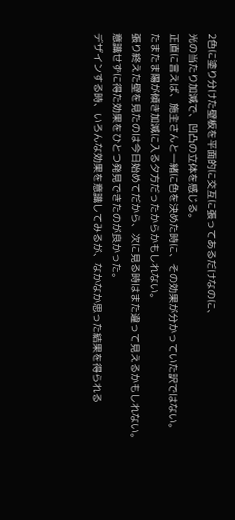2色に塗り分けた壁板を平面的に交互に張ってあるだけなのに、
光の当たり加減で、凹凸の立体を感じる。
正直に言えば、施主さんと一緒に色を決めた時に、その効果が分かっていた訳ではない。
たまたま陽が傾き加減に入る夕方だったからかもしれない。
張り終えた壁を見たのは今日始めてだから、次に見る時はまた違って見えるかもしれない。
意識せずに得た効果をひとつ発見できたのが良かった。
デザインする時、いろんな効果を意識してみるが、なかなか思った結果を得られる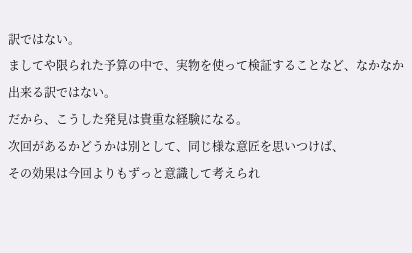訳ではない。
ましてや限られた予算の中で、実物を使って検証することなど、なかなか出来る訳ではない。
だから、こうした発見は貴重な経験になる。
次回があるかどうかは別として、同じ様な意匠を思いつけば、
その効果は今回よりもずっと意識して考えられ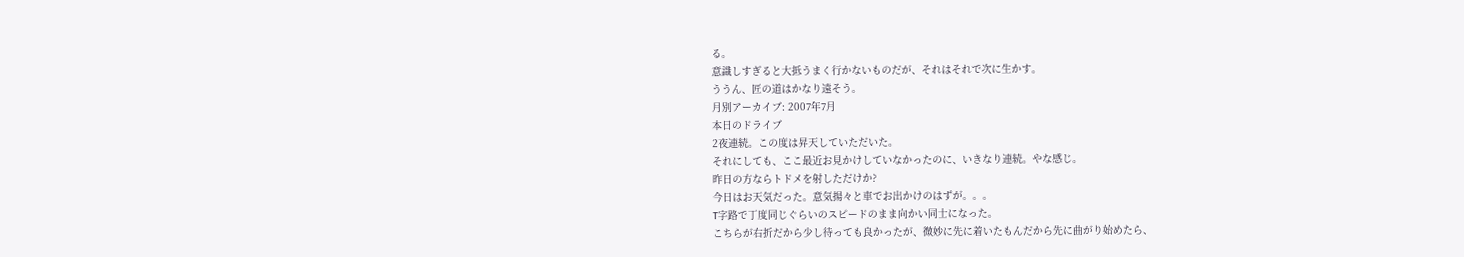る。
意識しすぎると大抵うまく行かないものだが、それはそれで次に生かす。
ううん、匠の道はかなり遠そう。
月別アーカイブ: 2007年7月
本日のドライブ
2夜連続。この度は昇天していただいた。
それにしても、ここ最近お見かけしていなかったのに、いきなり連続。やな感じ。
昨日の方ならトドメを射しただけか?
今日はお天気だった。意気揚々と車でお出かけのはずが。。。
T字路で丁度同じぐらいのスピードのまま向かい同士になった。
こちらが右折だから少し待っても良かったが、微妙に先に着いたもんだから先に曲がり始めたら、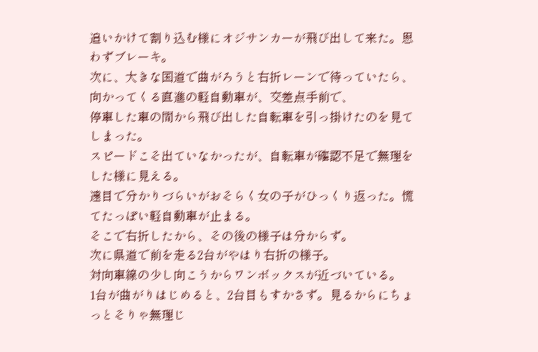追いかけて割り込む様にオジサンカーが飛び出して来た。思わずブレーキ。
次に、大きな国道で曲がろうと右折レーンで待っていたら、
向かってくる直進の軽自動車が、交差点手前で、
停車した車の間から飛び出した自転車を引っ掛けたのを見てしまった。
スピードこそ出ていなかったが、自転車が確認不足で無理をした様に見える。
遠目で分かりづらいがおそらく女の子がひっくり返った。慌てたっぽい軽自動車が止まる。
そこで右折したから、その後の様子は分からず。
次に県道で前を走る2台がやはり右折の様子。
対向車線の少し向こうからワンボックスが近づいている。
1台が曲がりはじめると、2台目もすかさず。見るからにちょっとそりゃ無理じ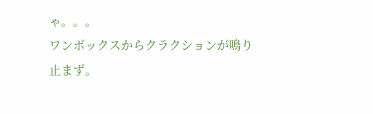ゃ。。。
ワンボックスからクラクションが鳴り止まず。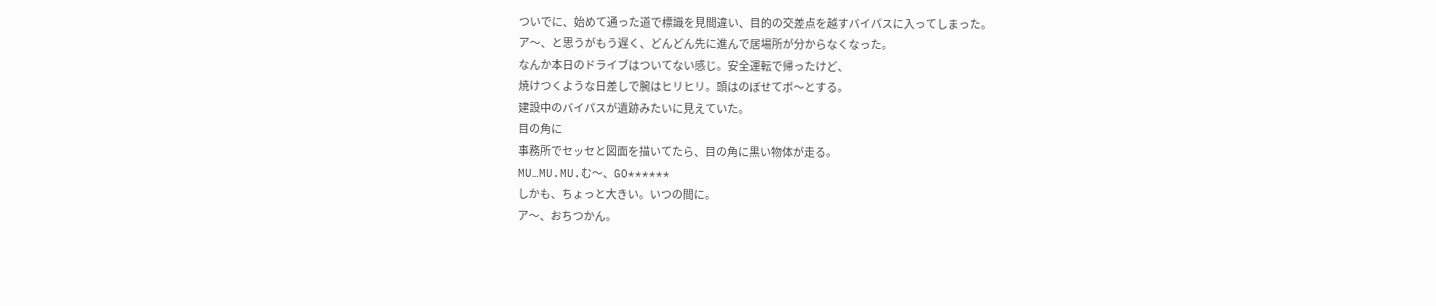ついでに、始めて通った道で標識を見間違い、目的の交差点を越すバイパスに入ってしまった。
ア〜、と思うがもう遅く、どんどん先に進んで居場所が分からなくなった。
なんか本日のドライブはついてない感じ。安全運転で帰ったけど、
焼けつくような日差しで腕はヒリヒリ。頭はのぼせてボ〜とする。
建設中のバイパスが遺跡みたいに見えていた。
目の角に
事務所でセッセと図面を描いてたら、目の角に黒い物体が走る。
MU…MU.MU.む〜、GO******
しかも、ちょっと大きい。いつの間に。
ア〜、おちつかん。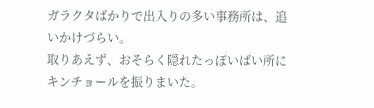ガラクタばかりで出入りの多い事務所は、追いかけづらい。
取りあえず、おそらく隠れたっぽいばい所にキンチョールを振りまいた。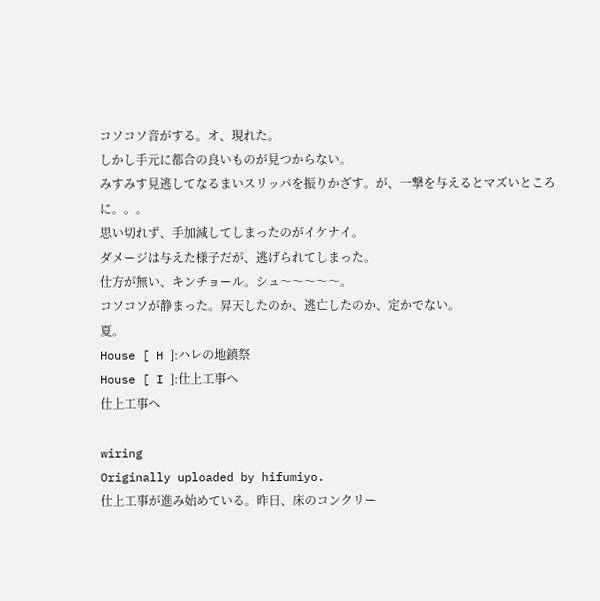コソコソ音がする。オ、現れた。
しかし手元に都合の良いものが見つからない。
みすみす見逃してなるまいスリッパを振りかざす。が、一撃を与えるとマズいところに。。。
思い切れず、手加減してしまったのがイケナイ。
ダメージは与えた様子だが、逃げられてしまった。
仕方が無い、キンチョール。シュ〜〜〜〜〜。
コソコソが静まった。昇天したのか、逃亡したのか、定かでない。
夏。
House [ H ]:ハレの地鎮祭
House [ I ]:仕上工事へ
仕上工事へ

wiring
Originally uploaded by hifumiyo.
仕上工事が進み始めている。昨日、床のコンクリー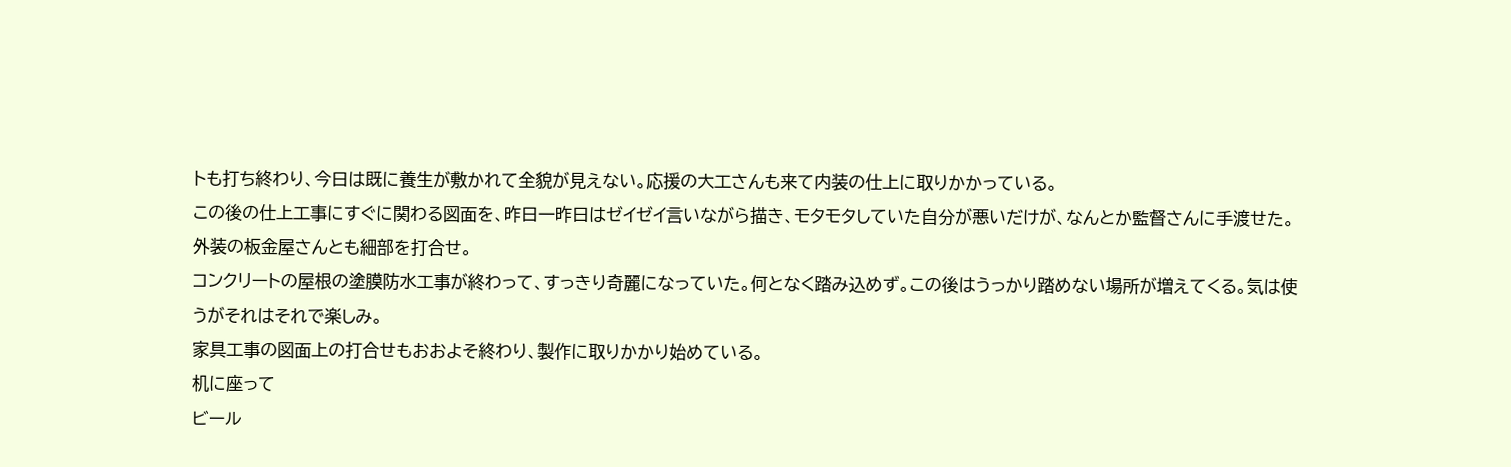トも打ち終わり、今日は既に養生が敷かれて全貌が見えない。応援の大工さんも来て内装の仕上に取りかかっている。
この後の仕上工事にすぐに関わる図面を、昨日一昨日はゼイゼイ言いながら描き、モタモタしていた自分が悪いだけが、なんとか監督さんに手渡せた。外装の板金屋さんとも細部を打合せ。
コンクリートの屋根の塗膜防水工事が終わって、すっきり奇麗になっていた。何となく踏み込めず。この後はうっかり踏めない場所が増えてくる。気は使うがそれはそれで楽しみ。
家具工事の図面上の打合せもおおよそ終わり、製作に取りかかり始めている。
机に座って
ビール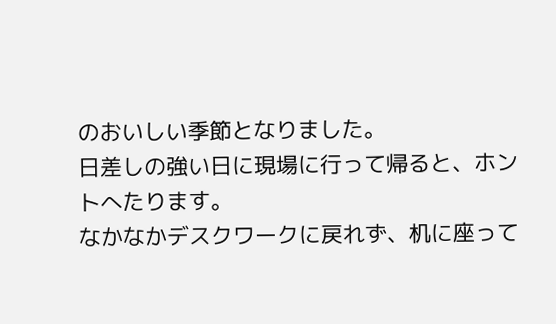のおいしい季節となりました。
日差しの強い日に現場に行って帰ると、ホントへたります。
なかなかデスクワークに戻れず、机に座って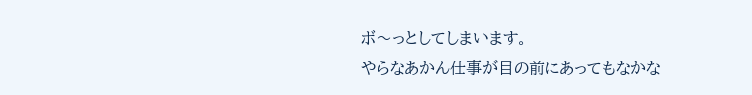ボ〜っとしてしまいます。
やらなあかん仕事が目の前にあってもなかな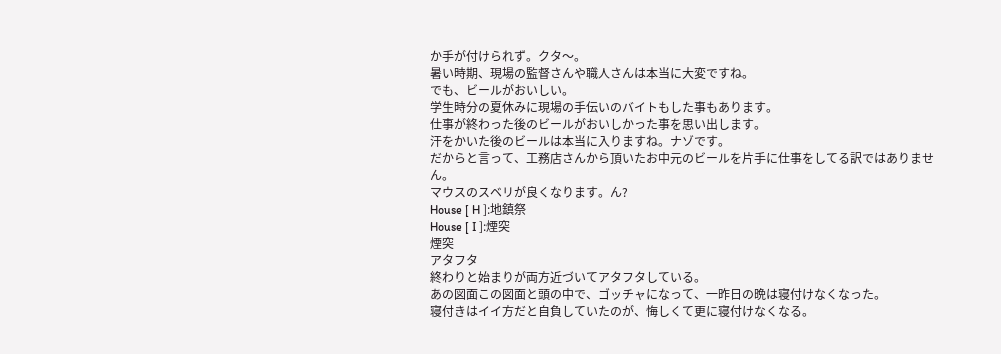か手が付けられず。クタ〜。
暑い時期、現場の監督さんや職人さんは本当に大変ですね。
でも、ビールがおいしい。
学生時分の夏休みに現場の手伝いのバイトもした事もあります。
仕事が終わった後のビールがおいしかった事を思い出します。
汗をかいた後のビールは本当に入りますね。ナゾです。
だからと言って、工務店さんから頂いたお中元のビールを片手に仕事をしてる訳ではありません。
マウスのスベリが良くなります。ん?
House [ H ]:地鎮祭
House [ I ]:煙突
煙突
アタフタ
終わりと始まりが両方近づいてアタフタしている。
あの図面この図面と頭の中で、ゴッチャになって、一昨日の晩は寝付けなくなった。
寝付きはイイ方だと自負していたのが、悔しくて更に寝付けなくなる。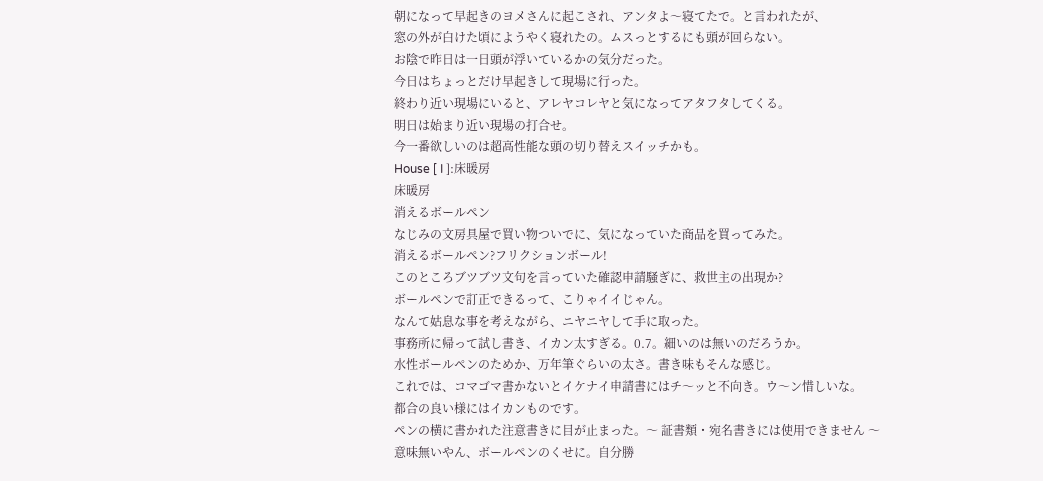朝になって早起きのヨメさんに起こされ、アンタよ〜寝てたで。と言われたが、
窓の外が白けた頃にようやく寝れたの。ムスっとするにも頭が回らない。
お陰で昨日は一日頭が浮いているかの気分だった。
今日はちょっとだけ早起きして現場に行った。
終わり近い現場にいると、アレヤコレヤと気になってアタフタしてくる。
明日は始まり近い現場の打合せ。
今一番欲しいのは超高性能な頭の切り替えスイッチかも。
House [ I ]:床暖房
床暖房
消えるボールペン
なじみの文房具屋で買い物ついでに、気になっていた商品を買ってみた。
消えるボールペン?フリクションボール!
このところブツブツ文句を言っていた確認申請騒ぎに、救世主の出現か?
ボールペンで訂正できるって、こりゃイイじゃん。
なんて姑息な事を考えながら、ニヤニヤして手に取った。
事務所に帰って試し書き、イカン太すぎる。0.7。細いのは無いのだろうか。
水性ボールペンのためか、万年筆ぐらいの太さ。書き味もそんな感じ。
これでは、コマゴマ書かないとイケナイ申請書にはチ〜ッと不向き。ウ〜ン惜しいな。
都合の良い様にはイカンものです。
ペンの横に書かれた注意書きに目が止まった。〜 証書類・宛名書きには使用できません 〜
意味無いやん、ボールペンのくせに。自分勝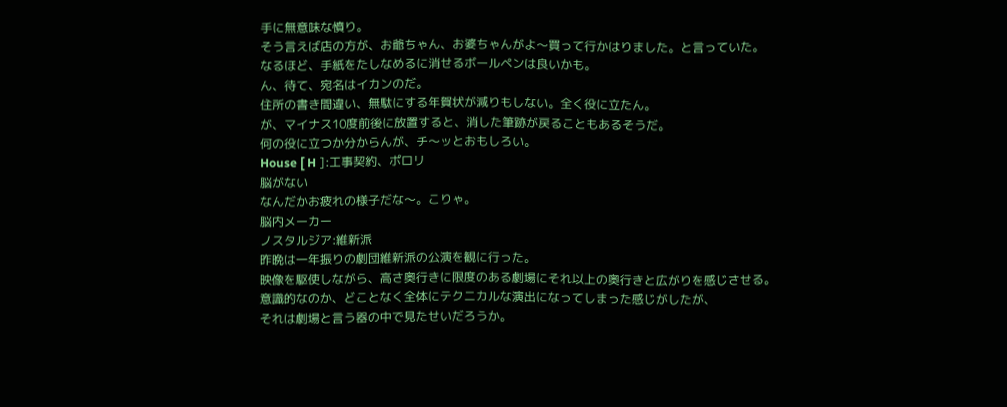手に無意味な憤り。
そう言えば店の方が、お爺ちゃん、お婆ちゃんがよ〜買って行かはりました。と言っていた。
なるほど、手紙をたしなめるに消せるボールペンは良いかも。
ん、待て、宛名はイカンのだ。
住所の書き間違い、無駄にする年賀状が減りもしない。全く役に立たん。
が、マイナス10度前後に放置すると、消した筆跡が戻ることもあるそうだ。
何の役に立つか分からんが、チ〜ッとおもしろい。
House [ H ]:工事契約、ポロリ
脳がない
なんだかお疲れの様子だな〜。こりゃ。
脳内メーカー
ノスタルジア:維新派
昨晩は一年振りの劇団維新派の公演を観に行った。
映像を駆使しながら、高さ奥行きに限度のある劇場にそれ以上の奥行きと広がりを感じさせる。
意識的なのか、どことなく全体にテクニカルな演出になってしまった感じがしたが、
それは劇場と言う器の中で見たせいだろうか。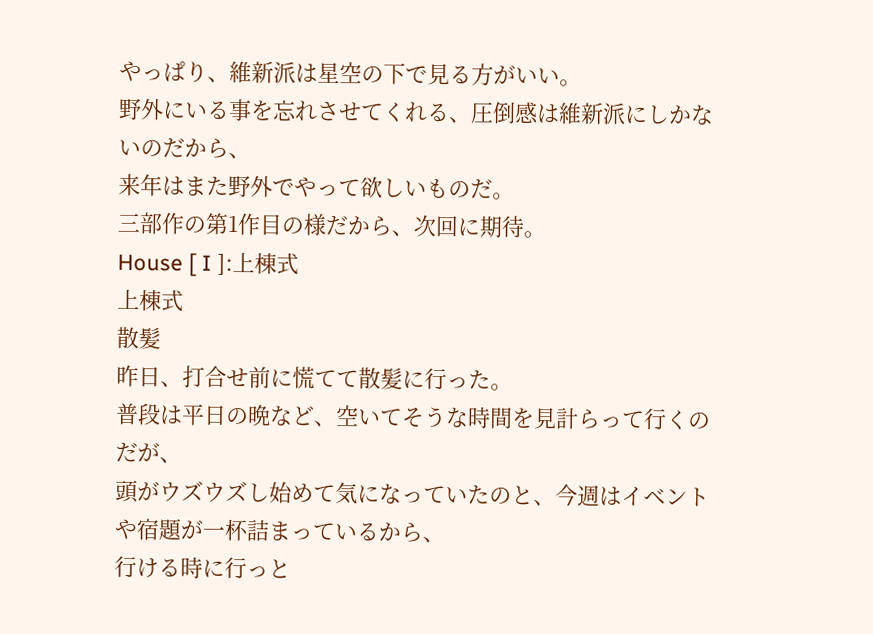やっぱり、維新派は星空の下で見る方がいい。
野外にいる事を忘れさせてくれる、圧倒感は維新派にしかないのだから、
来年はまた野外でやって欲しいものだ。
三部作の第1作目の様だから、次回に期待。
House [ I ]:上棟式
上棟式
散髪
昨日、打合せ前に慌てて散髪に行った。
普段は平日の晩など、空いてそうな時間を見計らって行くのだが、
頭がウズウズし始めて気になっていたのと、今週はイベントや宿題が一杯詰まっているから、
行ける時に行っと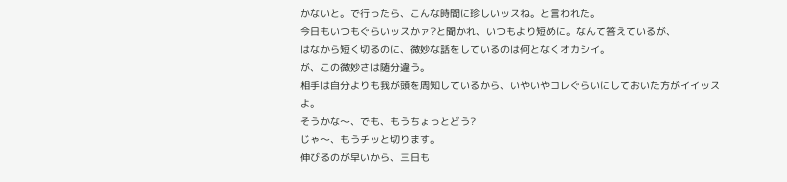かないと。で行ったら、こんな時間に珍しいッスね。と言われた。
今日もいつもぐらいッスかァ?と聞かれ、いつもより短めに。なんて答えているが、
はなから短く切るのに、微妙な話をしているのは何となくオカシイ。
が、この微妙さは随分違う。
相手は自分よりも我が頭を周知しているから、いやいやコレぐらいにしておいた方がイイッスよ。
そうかな〜、でも、もうちょっとどう?
じゃ〜、もうチッと切ります。
伸びるのが早いから、三日も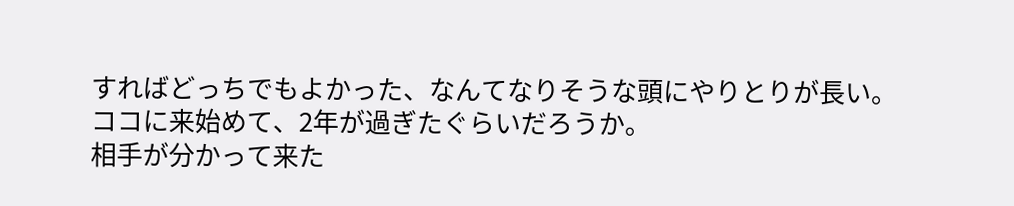すればどっちでもよかった、なんてなりそうな頭にやりとりが長い。
ココに来始めて、2年が過ぎたぐらいだろうか。
相手が分かって来た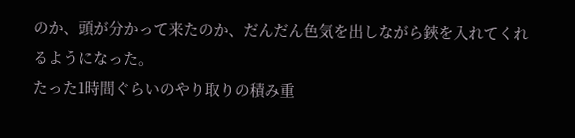のか、頭が分かって来たのか、だんだん色気を出しながら鋏を入れてくれるようになった。
たった1時間ぐらいのやり取りの積み重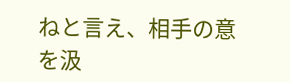ねと言え、相手の意を汲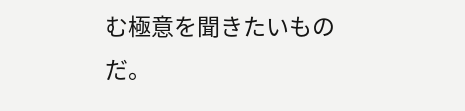む極意を聞きたいものだ。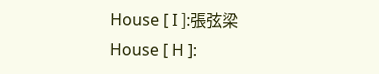House [ I ]:張弦梁
House [ H ]: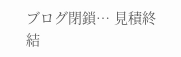ブログ閉鎖… 見積終結